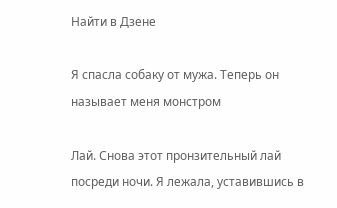Найти в Дзене

Я спасла собаку от мужа. Теперь он называет меня монстром

Лай. Снова этот пронзительный лай посреди ночи. Я лежала, уставившись в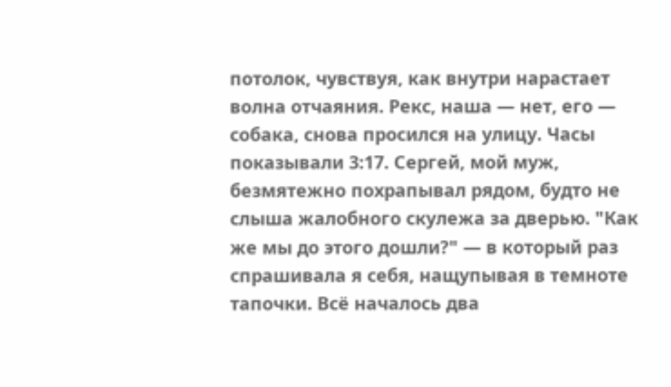потолок, чувствуя, как внутри нарастает волна отчаяния. Рекс, наша — нет, его — собака, снова просился на улицу. Часы показывали 3:17. Сергей, мой муж, безмятежно похрапывал рядом, будто не слыша жалобного скулежа за дверью. "Как же мы до этого дошли?" — в который раз спрашивала я себя, нащупывая в темноте тапочки. Всё началось два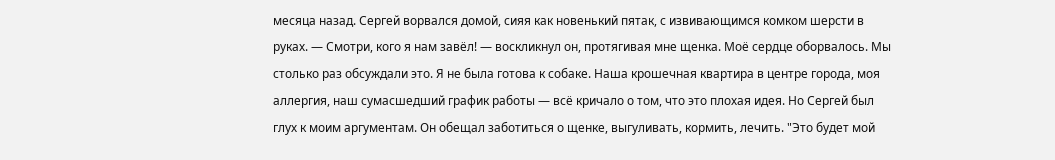месяца назад. Сергей ворвался домой, сияя как новенький пятак, с извивающимся комком шерсти в руках. — Смотри, кого я нам завёл! — воскликнул он, протягивая мне щенка. Моё сердце оборвалось. Мы столько раз обсуждали это. Я не была готова к собаке. Наша крошечная квартира в центре города, моя аллергия, наш сумасшедший график работы — всё кричало о том, что это плохая идея. Но Сергей был глух к моим аргументам. Он обещал заботиться о щенке, выгуливать, кормить, лечить. "Это будет мой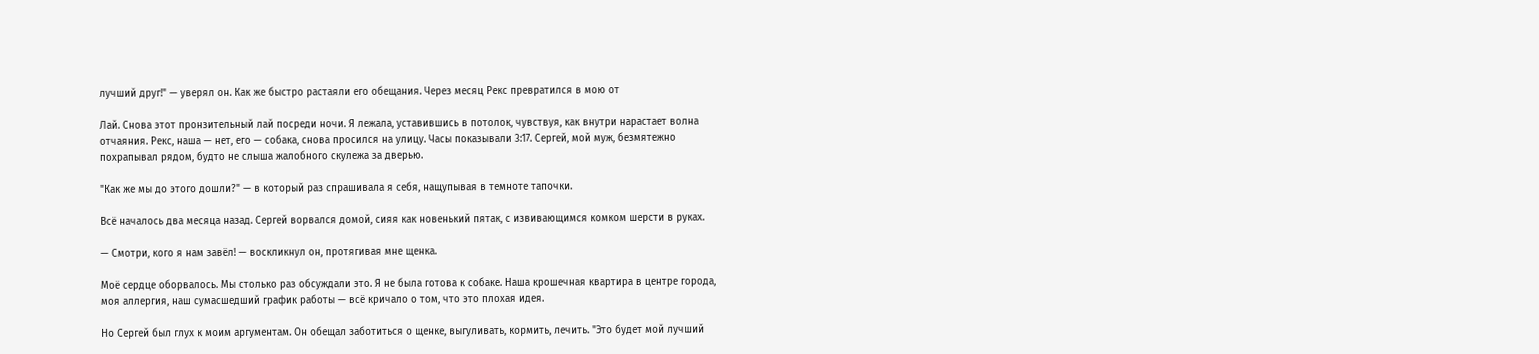лучший друг!" — уверял он. Как же быстро растаяли его обещания. Через месяц Рекс превратился в мою от

Лай. Снова этот пронзительный лай посреди ночи. Я лежала, уставившись в потолок, чувствуя, как внутри нарастает волна отчаяния. Рекс, наша — нет, его — собака, снова просился на улицу. Часы показывали 3:17. Сергей, мой муж, безмятежно похрапывал рядом, будто не слыша жалобного скулежа за дверью.

"Как же мы до этого дошли?" — в который раз спрашивала я себя, нащупывая в темноте тапочки.

Всё началось два месяца назад. Сергей ворвался домой, сияя как новенький пятак, с извивающимся комком шерсти в руках.

— Смотри, кого я нам завёл! — воскликнул он, протягивая мне щенка.

Моё сердце оборвалось. Мы столько раз обсуждали это. Я не была готова к собаке. Наша крошечная квартира в центре города, моя аллергия, наш сумасшедший график работы — всё кричало о том, что это плохая идея.

Но Сергей был глух к моим аргументам. Он обещал заботиться о щенке, выгуливать, кормить, лечить. "Это будет мой лучший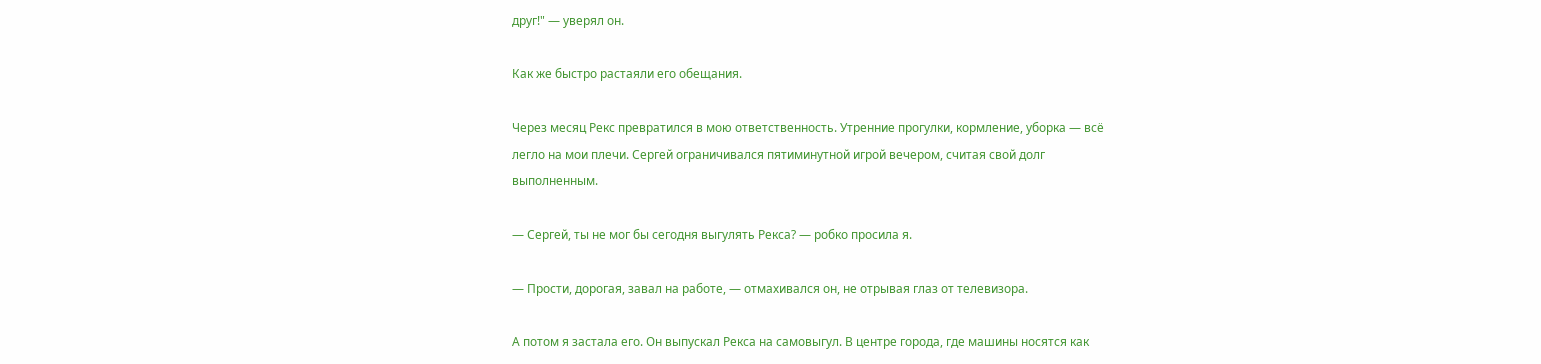друг!" — уверял он.

Как же быстро растаяли его обещания.

Через месяц Рекс превратился в мою ответственность. Утренние прогулки, кормление, уборка — всё легло на мои плечи. Сергей ограничивался пятиминутной игрой вечером, считая свой долг выполненным.

— Сергей, ты не мог бы сегодня выгулять Рекса? — робко просила я.

— Прости, дорогая, завал на работе, — отмахивался он, не отрывая глаз от телевизора.

А потом я застала его. Он выпускал Рекса на самовыгул. В центре города, где машины носятся как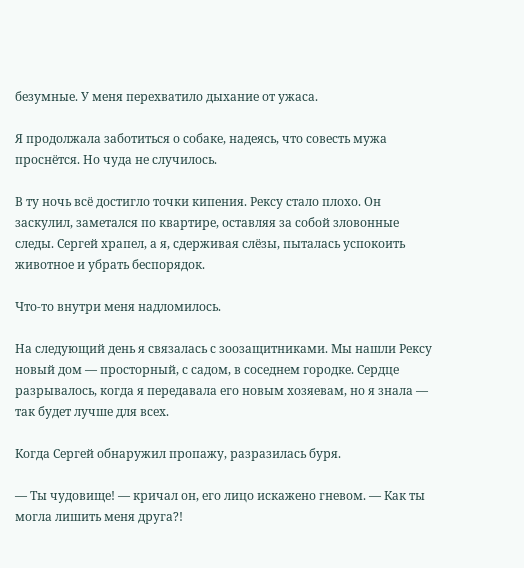безумные. У меня перехватило дыхание от ужаса.

Я продолжала заботиться о собаке, надеясь, что совесть мужа проснётся. Но чуда не случилось.

В ту ночь всё достигло точки кипения. Рексу стало плохо. Он заскулил, заметался по квартире, оставляя за собой зловонные следы. Сергей храпел, а я, сдерживая слёзы, пыталась успокоить животное и убрать беспорядок.

Что-то внутри меня надломилось.

На следующий день я связалась с зоозащитниками. Мы нашли Рексу новый дом — просторный, с садом, в соседнем городке. Сердце разрывалось, когда я передавала его новым хозяевам, но я знала — так будет лучше для всех.

Когда Сергей обнаружил пропажу, разразилась буря.

— Ты чудовище! — кричал он, его лицо искажено гневом. — Как ты могла лишить меня друга?!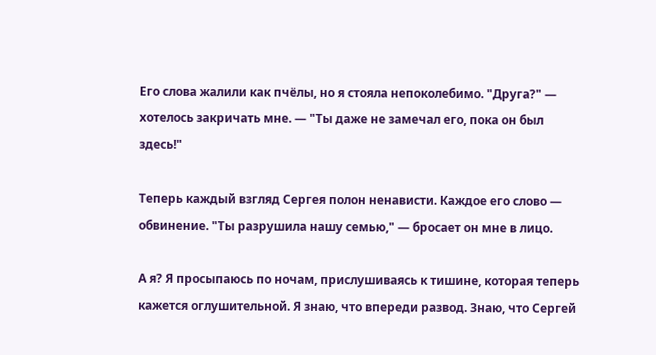Его слова жалили как пчёлы, но я стояла непоколебимо. "Друга?" — хотелось закричать мне. — "Ты даже не замечал его, пока он был здесь!"

Теперь каждый взгляд Сергея полон ненависти. Каждое его слово — обвинение. "Ты разрушила нашу семью," — бросает он мне в лицо.

А я? Я просыпаюсь по ночам, прислушиваясь к тишине, которая теперь кажется оглушительной. Я знаю, что впереди развод. Знаю, что Сергей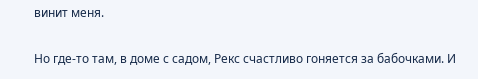винит меня.

Но где-то там, в доме с садом, Рекс счастливо гоняется за бабочками. И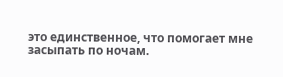это единственное, что помогает мне засыпать по ночам.